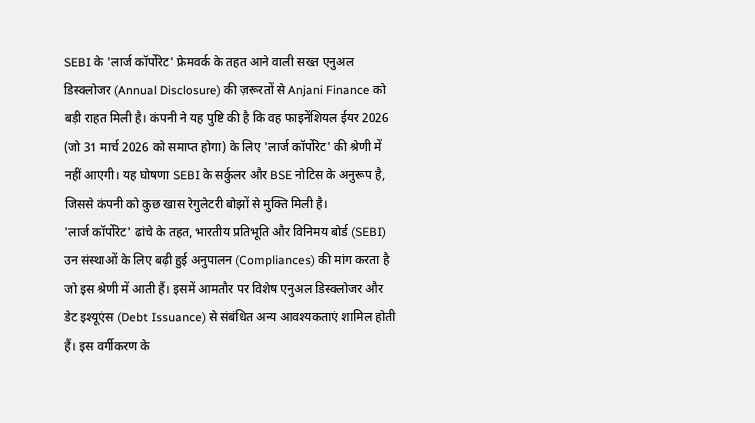SEBI के 'लार्ज कॉर्पोरेट' फ्रेमवर्क के तहत आने वाली सख्त एनुअल डिस्क्लोजर (Annual Disclosure) की ज़रूरतों से Anjani Finance को बड़ी राहत मिली है। कंपनी ने यह पुष्टि की है कि वह फाइनेंशियल ईयर 2026 (जो 31 मार्च 2026 को समाप्त होगा) के लिए 'लार्ज कॉर्पोरेट' की श्रेणी में नहीं आएगी। यह घोषणा SEBI के सर्कुलर और BSE नोटिस के अनुरूप है, जिससे कंपनी को कुछ खास रेगुलेटरी बोझों से मुक्ति मिली है।
'लार्ज कॉर्पोरेट' ढांचे के तहत, भारतीय प्रतिभूति और विनिमय बोर्ड (SEBI) उन संस्थाओं के लिए बढ़ी हुई अनुपालन (Compliances) की मांग करता है जो इस श्रेणी में आती हैं। इसमें आमतौर पर विशेष एनुअल डिस्क्लोजर और डेट इश्यूएंस (Debt Issuance) से संबंधित अन्य आवश्यकताएं शामिल होती हैं। इस वर्गीकरण के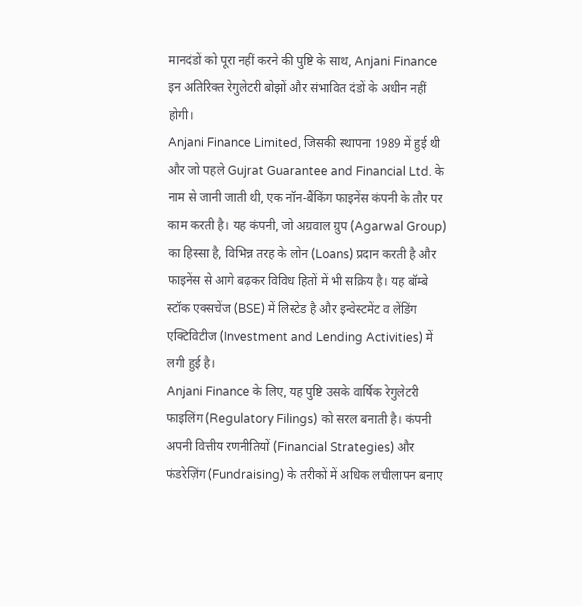मानदंडों को पूरा नहीं करने की पुष्टि के साथ, Anjani Finance इन अतिरिक्त रेगुलेटरी बोझों और संभावित दंडों के अधीन नहीं होगी।
Anjani Finance Limited, जिसकी स्थापना 1989 में हुई थी और जो पहले Gujrat Guarantee and Financial Ltd. के नाम से जानी जाती थी, एक नॉन-बैंकिंग फाइनेंस कंपनी के तौर पर काम करती है। यह कंपनी, जो अग्रवाल ग्रुप (Agarwal Group) का हिस्सा है, विभिन्न तरह के लोन (Loans) प्रदान करती है और फाइनेंस से आगे बढ़कर विविध हितों में भी सक्रिय है। यह बॉम्बे स्टॉक एक्सचेंज (BSE) में लिस्टेड है और इन्वेस्टमेंट व लेंडिंग एक्टिविटीज (Investment and Lending Activities) में लगी हुई है।
Anjani Finance के लिए, यह पुष्टि उसके वार्षिक रेगुलेटरी फाइलिंग (Regulatory Filings) को सरल बनाती है। कंपनी अपनी वित्तीय रणनीतियों (Financial Strategies) और फंडरेज़िंग (Fundraising) के तरीकों में अधिक लचीलापन बनाए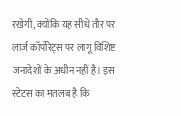रखेगी, क्योंकि यह सीधे तौर पर लार्ज कॉर्पोरेट्स पर लागू विशिष्ट जनादेशों के अधीन नहीं है। इस स्टेटस का मतलब है कि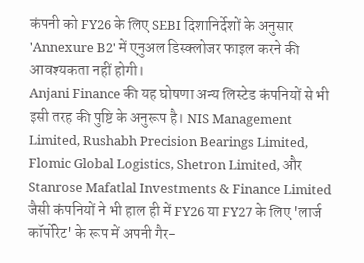कंपनी को FY26 के लिए SEBI दिशानिर्देशों के अनुसार 'Annexure B2' में एनुअल डिस्क्लोजर फाइल करने की आवश्यकता नहीं होगी।
Anjani Finance की यह घोषणा अन्य लिस्टेड कंपनियों से भी इसी तरह की पुष्टि के अनुरूप है। NIS Management Limited, Rushabh Precision Bearings Limited, Flomic Global Logistics, Shetron Limited, और Stanrose Mafatlal Investments & Finance Limited जैसी कंपनियों ने भी हाल ही में FY26 या FY27 के लिए 'लार्ज कॉर्पोरेट' के रूप में अपनी गैर-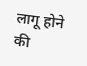लागू होने की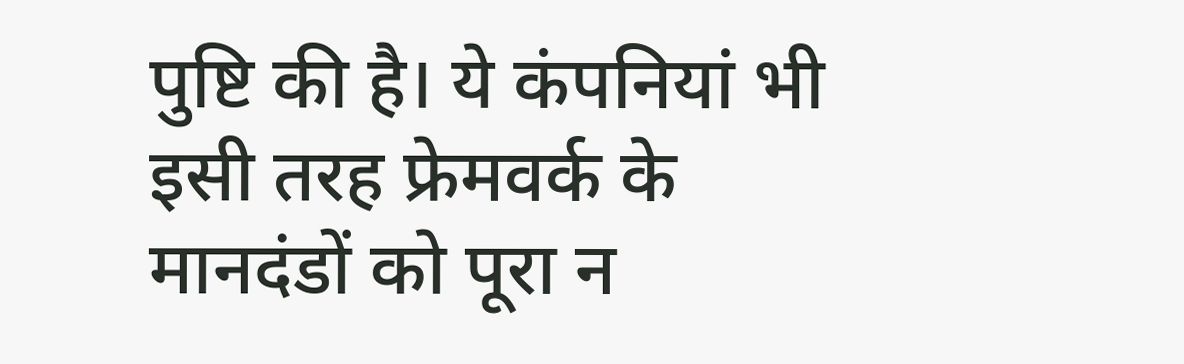पुष्टि की है। ये कंपनियां भी इसी तरह फ्रेमवर्क के मानदंडों को पूरा न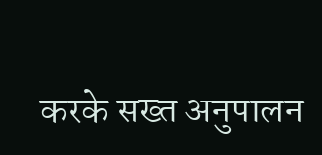करके सख्त अनुपालन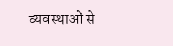व्यवस्थाओं से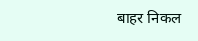बाहर निकल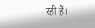रही हैं।